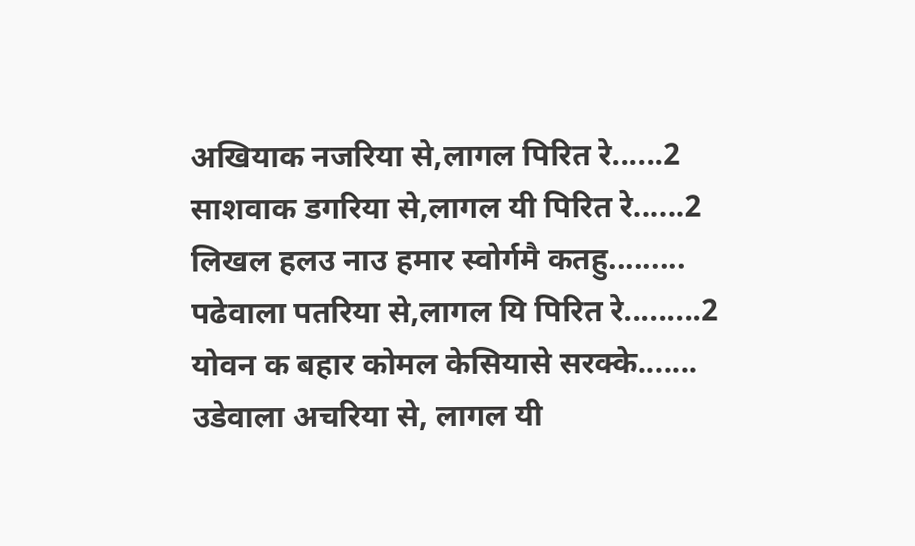अखियाक नजरिया से,लागल पिरित रे......2
साशवाक डगरिया से,लागल यी पिरित रे......2
लिखल हलउ नाउ हमार स्वोर्गमै कतहु.........
पढेवाला पतरिया से,लागल यि पिरित रे.........2
योवन क बहार कोमल केसियासे सरक्के.......
उडेवाला अचरिया से, लागल यी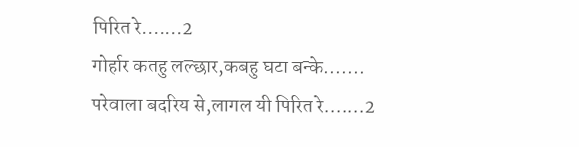पिरित रे.......2
गोर्हार कतहु लल्छार,कबहु घटा बन्के.......
परेवाला बदरिय से,लागल यी पिरित रे.......2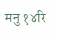मनु १४रि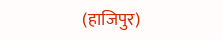(हाजिपुर)